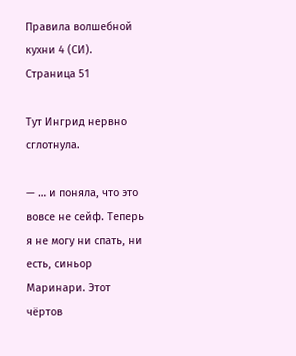Правила волшебной кухни 4 (СИ). Страница 51

Тут Ингрид нервно сглотнула.

— … и поняла, что это вовсе не сейф. Теперь я не могу ни спать, ни есть, синьор Маринари. Этот чёртов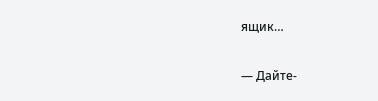ящик…

— Дайте-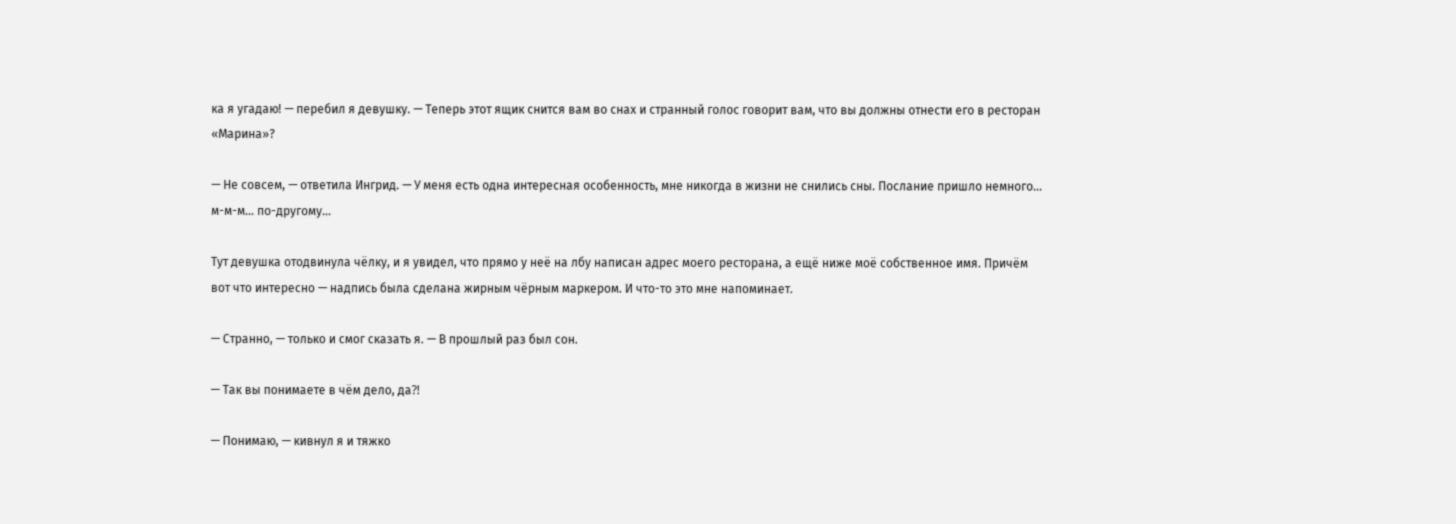ка я угадаю! — перебил я девушку. — Теперь этот ящик снится вам во снах и странный голос говорит вам, что вы должны отнести его в ресторан «Марина»?

— Не совсем, — ответила Ингрид. — У меня есть одна интересная особенность, мне никогда в жизни не снились сны. Послание пришло немного… м-м-м… по-другому…

Тут девушка отодвинула чёлку, и я увидел, что прямо у неё на лбу написан адрес моего ресторана, а ещё ниже моё собственное имя. Причём вот что интересно — надпись была сделана жирным чёрным маркером. И что-то это мне напоминает.

— Странно, — только и смог сказать я. — В прошлый раз был сон.

— Так вы понимаете в чём дело, да⁈

— Понимаю, — кивнул я и тяжко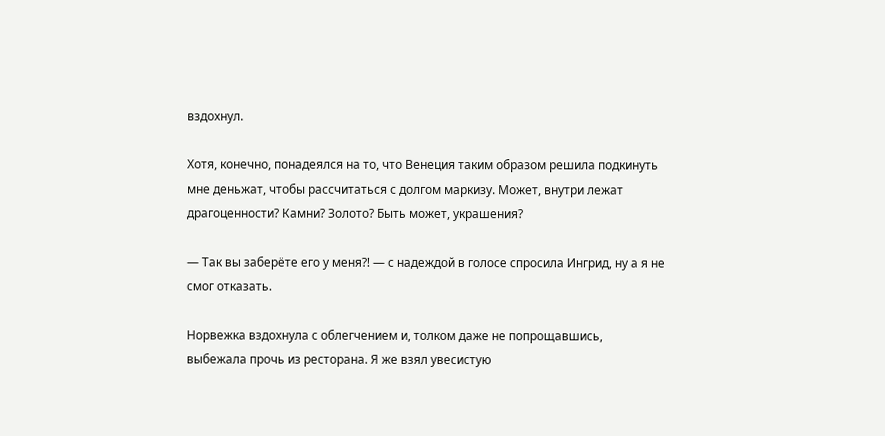вздохнул.

Хотя, конечно, понадеялся на то, что Венеция таким образом решила подкинуть мне деньжат, чтобы рассчитаться с долгом маркизу. Может, внутри лежат драгоценности? Камни? Золото? Быть может, украшения?

— Так вы заберёте его у меня⁈ — с надеждой в голосе спросила Ингрид, ну а я не смог отказать.

Норвежка вздохнула с облегчением и, толком даже не попрощавшись, выбежала прочь из ресторана. Я же взял увесистую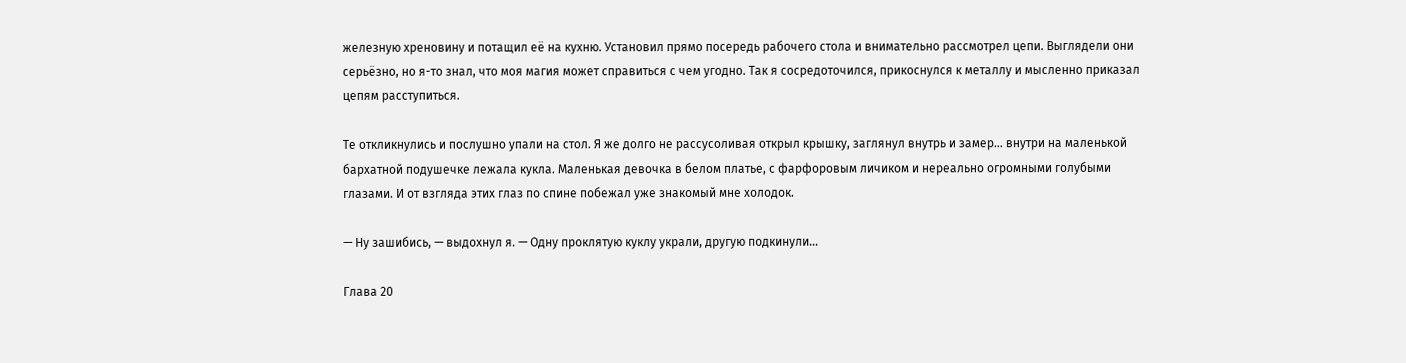железную хреновину и потащил её на кухню. Установил прямо посередь рабочего стола и внимательно рассмотрел цепи. Выглядели они серьёзно, но я-то знал, что моя магия может справиться с чем угодно. Так я сосредоточился, прикоснулся к металлу и мысленно приказал цепям расступиться.

Те откликнулись и послушно упали на стол. Я же долго не рассусоливая открыл крышку, заглянул внутрь и замер… внутри на маленькой бархатной подушечке лежала кукла. Маленькая девочка в белом платье, с фарфоровым личиком и нереально огромными голубыми глазами. И от взгляда этих глаз по спине побежал уже знакомый мне холодок.

— Ну зашибись, — выдохнул я. — Одну проклятую куклу украли, другую подкинули…

Глава 20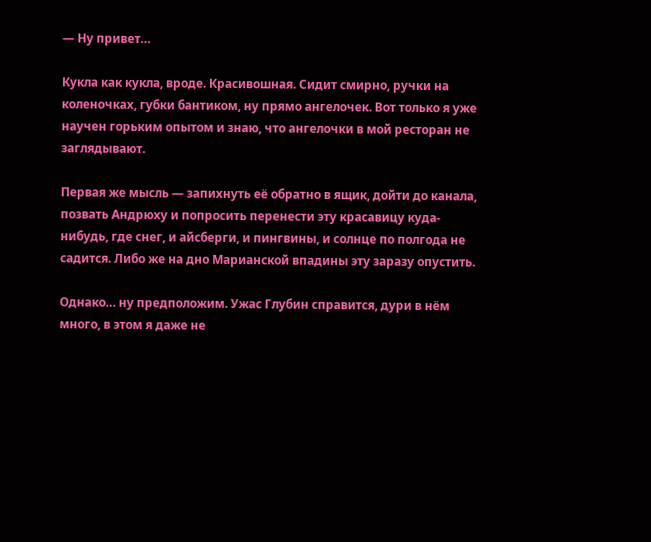— Ну привет…

Кукла как кукла, вроде. Красивошная. Сидит смирно, ручки на коленочках, губки бантиком, ну прямо ангелочек. Вот только я уже научен горьким опытом и знаю, что ангелочки в мой ресторан не заглядывают.

Первая же мысль — запихнуть её обратно в ящик, дойти до канала, позвать Андрюху и попросить перенести эту красавицу куда-нибудь, где снег, и айсберги, и пингвины, и солнце по полгода не садится. Либо же на дно Марианской впадины эту заразу опустить.

Однако… ну предположим. Ужас Глубин справится, дури в нём много, в этом я даже не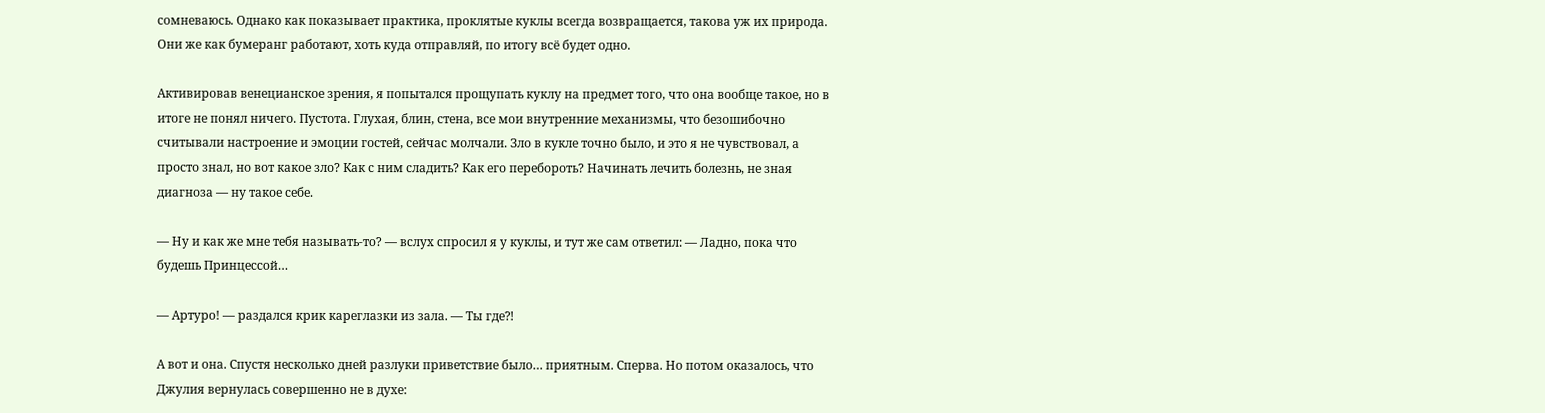сомневаюсь. Однако как показывает практика, проклятые куклы всегда возвращается, такова уж их природа. Они же как бумеранг работают, хоть куда отправляй, по итогу всё будет одно.

Активировав венецианское зрения, я попытался прощупать куклу на предмет того, что она вообще такое, но в итоге не понял ничего. Пустота. Глухая, блин, стена, все мои внутренние механизмы, что безошибочно считывали настроение и эмоции гостей, сейчас молчали. Зло в кукле точно было, и это я не чувствовал, а просто знал, но вот какое зло? Как с ним сладить? Как его перебороть? Начинать лечить болезнь, не зная диагноза — ну такое себе.

— Ну и как же мне тебя называть-то? — вслух спросил я у куклы, и тут же сам ответил: — Ладно, пока что будешь Принцессой…

— Артуро! — раздался крик кареглазки из зала. — Ты где⁈

А вот и она. Спустя несколько дней разлуки приветствие было… приятным. Сперва. Но потом оказалось, что Джулия вернулась совершенно не в духе: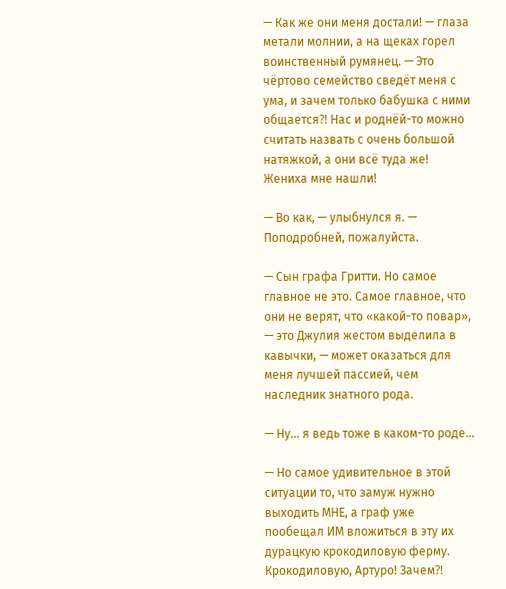— Как же они меня достали! — глаза метали молнии, а на щеках горел воинственный румянец. — Это чёртово семейство сведёт меня с ума, и зачем только бабушка с ними общается⁈ Нас и роднёй-то можно считать назвать с очень большой натяжкой, а они всё туда же! Жениха мне нашли!

— Во как, — улыбнулся я. — Поподробней, пожалуйста.

— Сын графа Гритти. Но самое главное не это. Самое главное, что они не верят, что «какой-то повар», — это Джулия жестом выделила в кавычки, — может оказаться для меня лучшей пассией, чем наследник знатного рода.

— Ну… я ведь тоже в каком-то роде…

— Но самое удивительное в этой ситуации то, что замуж нужно выходить МНЕ, а граф уже пообещал ИМ вложиться в эту их дурацкую крокодиловую ферму. Крокодиловую, Артуро! Зачем⁈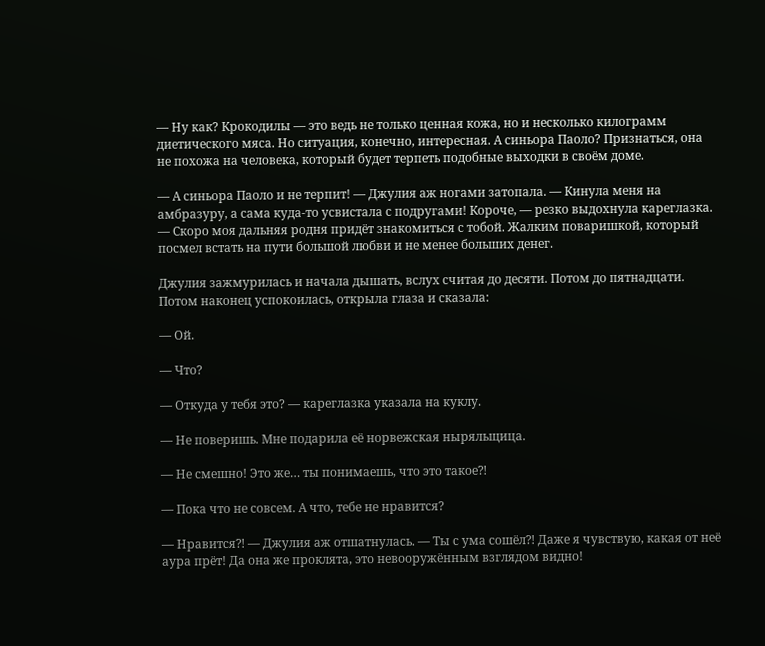— Ну как? Крокодилы — это ведь не только ценная кожа, но и несколько килограмм диетического мяса. Но ситуация, конечно, интересная. А синьора Паоло? Признаться, она не похожа на человека, который будет терпеть подобные выходки в своём доме.

— А синьора Паоло и не терпит! — Джулия аж ногами затопала. — Кинула меня на амбразуру, а сама куда-то усвистала с подругами! Короче, — резко выдохнула кареглазка. — Скоро моя дальняя родня придёт знакомиться с тобой. Жалким поваришкой, который посмел встать на пути большой любви и не менее больших денег.

Джулия зажмурилась и начала дышать, вслух считая до десяти. Потом до пятнадцати. Потом наконец успокоилась, открыла глаза и сказала:

— Ой.

— Что?

— Откуда у тебя это? — кареглазка указала на куклу.

— Не поверишь. Мне подарила её норвежская ныряльщица.

— Не смешно! Это же… ты понимаешь, что это такое⁈

— Пока что не совсем. А что, тебе не нравится?

— Нравится⁈ — Джулия аж отшатнулась. — Ты с ума сошёл⁈ Даже я чувствую, какая от неё аура прёт! Да она же проклята, это невооружённым взглядом видно!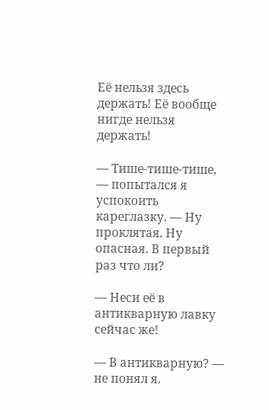Её нельзя здесь держать! Её вообще нигде нельзя держать!

— Тише-тише-тише, — попытался я успокоить кареглазку. — Ну проклятая. Ну опасная. В первый раз что ли?

— Неси её в антикварную лавку сейчас же!

— В антикварную? — не понял я.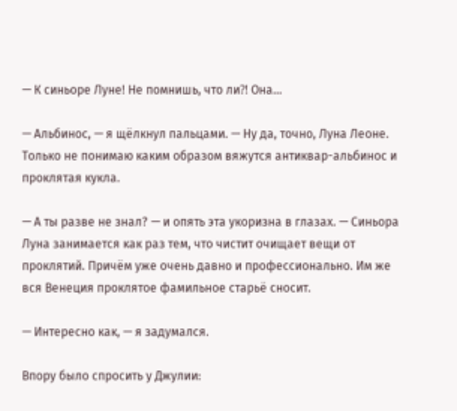— К синьоре Луне! Не помнишь, что ли⁈ Она…

— Альбинос, — я щёлкнул пальцами. — Ну да, точно, Луна Леоне. Только не понимаю каким образом вяжутся антиквар-альбинос и проклятая кукла.

— А ты разве не знал? — и опять эта укоризна в глазах. — Синьора Луна занимается как раз тем, что чистит очищает вещи от проклятий. Причём уже очень давно и профессионально. Им же вся Венеция проклятое фамильное старьё сносит.

— Интересно как, — я задумался.

Впору было спросить у Джулии: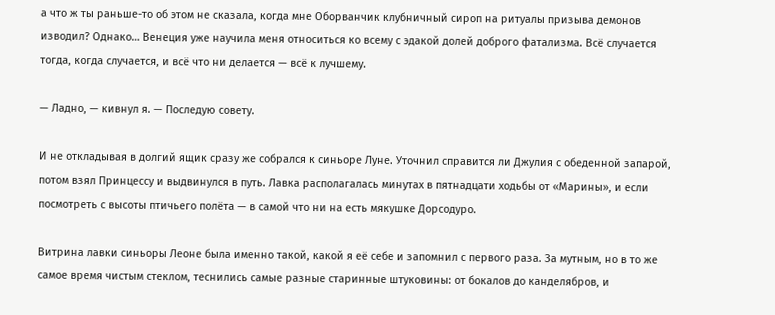а что ж ты раньше-то об этом не сказала, когда мне Оборванчик клубничный сироп на ритуалы призыва демонов изводил? Однако… Венеция уже научила меня относиться ко всему с эдакой долей доброго фатализма. Всё случается тогда, когда случается, и всё что ни делается — всё к лучшему.

— Ладно, — кивнул я. — Последую совету.

И не откладывая в долгий ящик сразу же собрался к синьоре Луне. Уточнил справится ли Джулия с обеденной запарой, потом взял Принцессу и выдвинулся в путь. Лавка располагалась минутах в пятнадцати ходьбы от «Марины», и если посмотреть с высоты птичьего полёта — в самой что ни на есть мякушке Дорсодуро.

Витрина лавки синьоры Леоне была именно такой, какой я её себе и запомнил с первого раза. За мутным, но в то же самое время чистым стеклом, теснились самые разные старинные штуковины: от бокалов до канделябров, и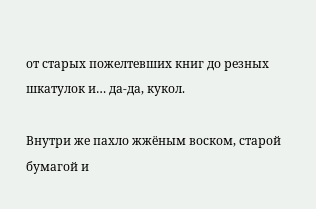от старых пожелтевших книг до резных шкатулок и… да-да, кукол.

Внутри же пахло жжёным воском, старой бумагой и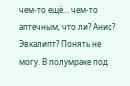чем-то ещё… чем-то аптечным, что ли? Анис? Эвкалипт? Понять не могу. В полумраке под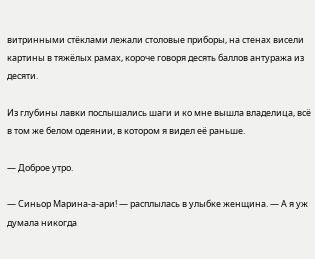витринными стёклами лежали столовые приборы, на стенах висели картины в тяжёлых рамах, короче говоря десять баллов антуража из десяти.

Из глубины лавки послышались шаги и ко мне вышла владелица, всё в том же белом одеянии, в котором я видел её раньше.

— Доброе утро.

— Синьор Марина-а-ари! — расплылась в улыбке женщина. — А я уж думала никогда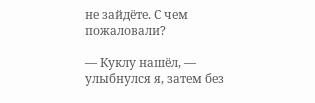не зайдёте. С чем пожаловали?

— Куклу нашёл, — улыбнулся я, затем без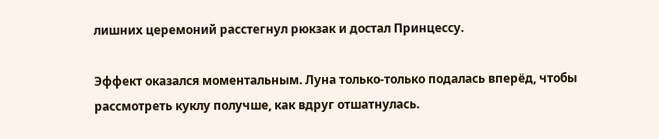лишних церемоний расстегнул рюкзак и достал Принцессу.

Эффект оказался моментальным. Луна только-только подалась вперёд, чтобы рассмотреть куклу получше, как вдруг отшатнулась.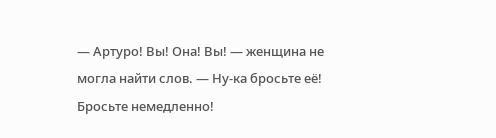— Артуро! Вы! Она! Вы! — женщина не могла найти слов. — Ну-ка бросьте её! Бросьте немедленно!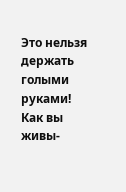Это нельзя держать голыми руками! Как вы живы-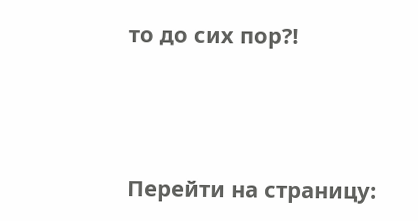то до сих пор⁈




Перейти на страницу: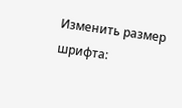Изменить размер шрифта: